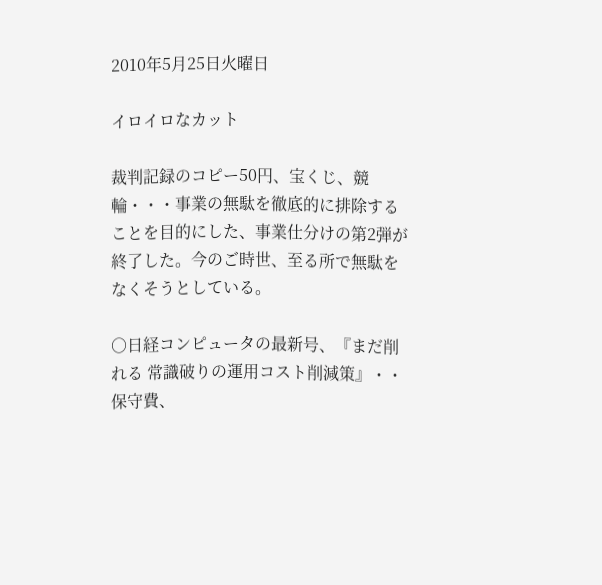2010年5月25日火曜日

イロイロなカット

裁判記録のコピー50円、宝くじ、競輪・・・事業の無駄を徹底的に排除することを目的にした、事業仕分けの第2弾が終了した。今のご時世、至る所で無駄をなくそうとしている。

○日経コンピュータの最新号、『まだ削れる 常識破りの運用コスト削減策』・・保守費、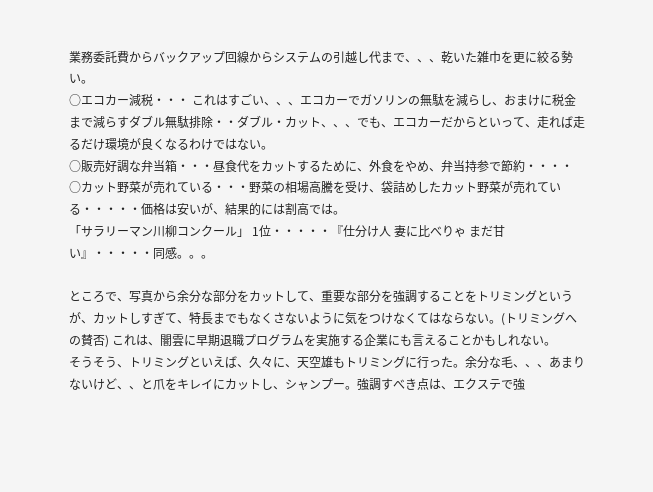業務委託費からバックアップ回線からシステムの引越し代まで、、、乾いた雑巾を更に絞る勢い。
○エコカー減税・・・ これはすごい、、、エコカーでガソリンの無駄を減らし、おまけに税金まで減らすダブル無駄排除・・ダブル・カット、、、でも、エコカーだからといって、走れば走るだけ環境が良くなるわけではない。
○販売好調な弁当箱・・・昼食代をカットするために、外食をやめ、弁当持参で節約・・・・
○カット野菜が売れている・・・野菜の相場高騰を受け、袋詰めしたカット野菜が売れている・・・・・価格は安いが、結果的には割高では。
「サラリーマン川柳コンクール」 1位・・・・・『仕分け人 妻に比べりゃ まだ甘い』・・・・・同感。。。

ところで、写真から余分な部分をカットして、重要な部分を強調することをトリミングというが、カットしすぎて、特長までもなくさないように気をつけなくてはならない。(トリミングへの賛否) これは、闇雲に早期退職プログラムを実施する企業にも言えることかもしれない。
そうそう、トリミングといえば、久々に、天空雄もトリミングに行った。余分な毛、、、あまりないけど、、と爪をキレイにカットし、シャンプー。強調すべき点は、エクステで強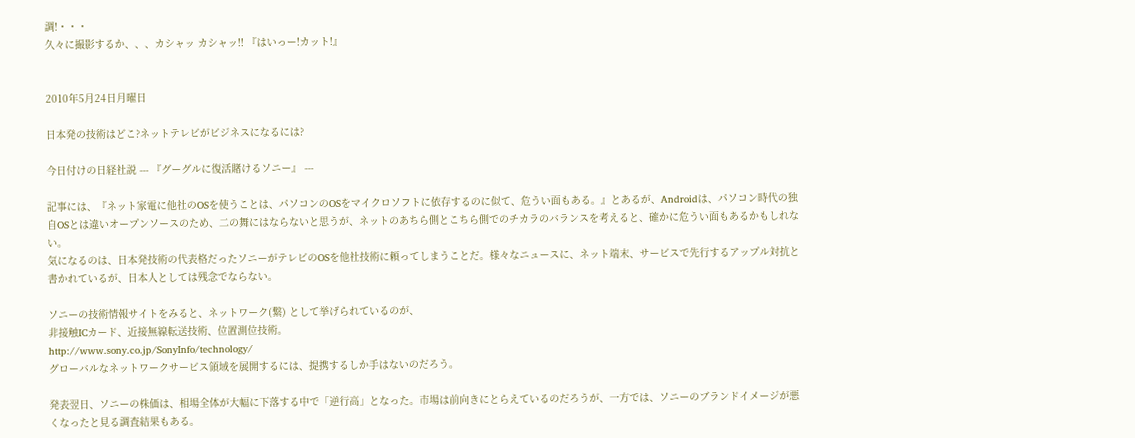調!・・・
久々に撮影するか、、、カシャッ カシャッ!! 『はいっー!カット!』


2010年5月24日月曜日

日本発の技術はどこ?ネットテレビがビジネスになるには?

今日付けの日経社説 --- 『グーグルに復活賭けるソニー』 ---

記事には、『ネット家電に他社のOSを使うことは、パソコンのOSをマイクロソフトに依存するのに似て、危うい面もある。』とあるが、Androidは、パソコン時代の独自OSとは違いオープンソースのため、二の舞にはならないと思うが、ネットのあちら側とこちら側でのチカラのバランスを考えると、確かに危うい面もあるかもしれない。
気になるのは、日本発技術の代表格だったソニーがテレビのOSを他社技術に頼ってしまうことだ。様々なニュースに、ネット端末、サービスで先行するアップル対抗と書かれているが、日本人としては残念でならない。

ソニーの技術情報サイトをみると、ネットワーク(繋) として挙げられているのが、
非接触ICカード、近接無線転送技術、位置測位技術。
http://www.sony.co.jp/SonyInfo/technology/
グローバルなネットワークサービス領域を展開するには、提携するしか手はないのだろう。

発表翌日、ソニーの株価は、相場全体が大幅に下落する中で「逆行高」となった。市場は前向きにとらえているのだろうが、一方では、ソニーのブランドイメージが悪くなったと見る調査結果もある。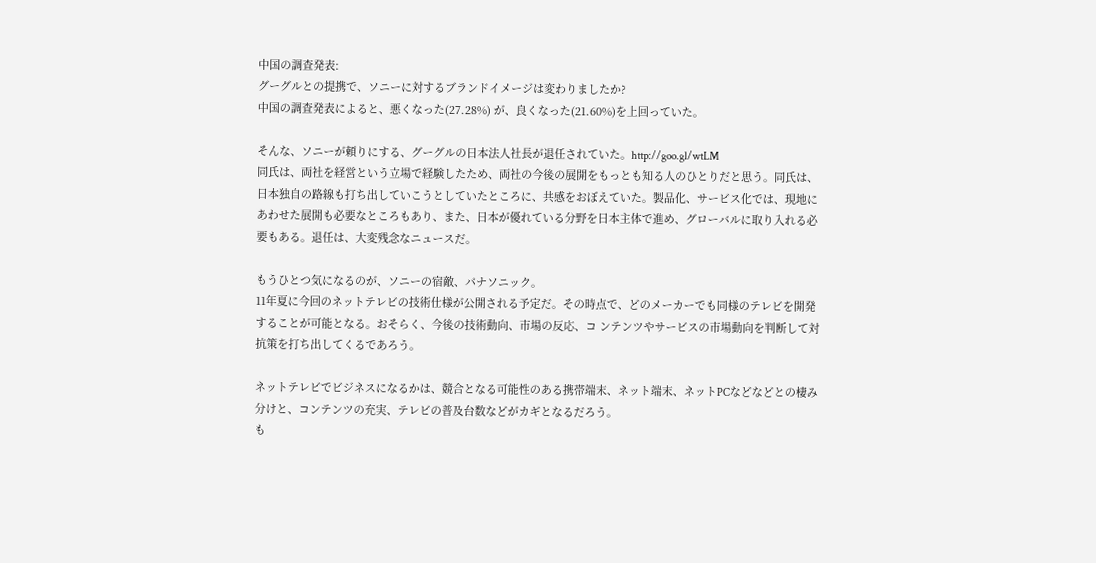中国の調査発表:
グーグルとの提携で、ソニーに対するブランドイメージは変わりましたか?
中国の調査発表によると、悪くなった(27.28%) が、良くなった(21.60%)を上回っていた。

そんな、ソニーが頼りにする、グーグルの日本法人社長が退任されていた。http://goo.gl/wtLM
同氏は、両社を経営という立場で経験したため、両社の今後の展開をもっとも知る人のひとりだと思う。同氏は、日本独自の路線も打ち出していこうとしていたところに、共感をおぼえていた。製品化、サービス化では、現地にあわせた展開も必要なところもあり、また、日本が優れている分野を日本主体で進め、グローバルに取り入れる必要もある。退任は、大変残念なニュースだ。

もうひとつ気になるのが、ソニーの宿敵、パナソニック。
11年夏に今回のネットテレビの技術仕様が公開される予定だ。その時点で、どのメーカーでも同様のテレビを開発することが可能となる。おそらく、今後の技術動向、市場の反応、コ ンテンツやサービスの市場動向を判断して対抗策を打ち出してくるであろう。

ネットテレビでビジネスになるかは、競合となる可能性のある携帯端末、ネット端末、ネットPCなどなどとの棲み分けと、コンテンツの充実、テレビの普及台数などがカギとなるだろう。
も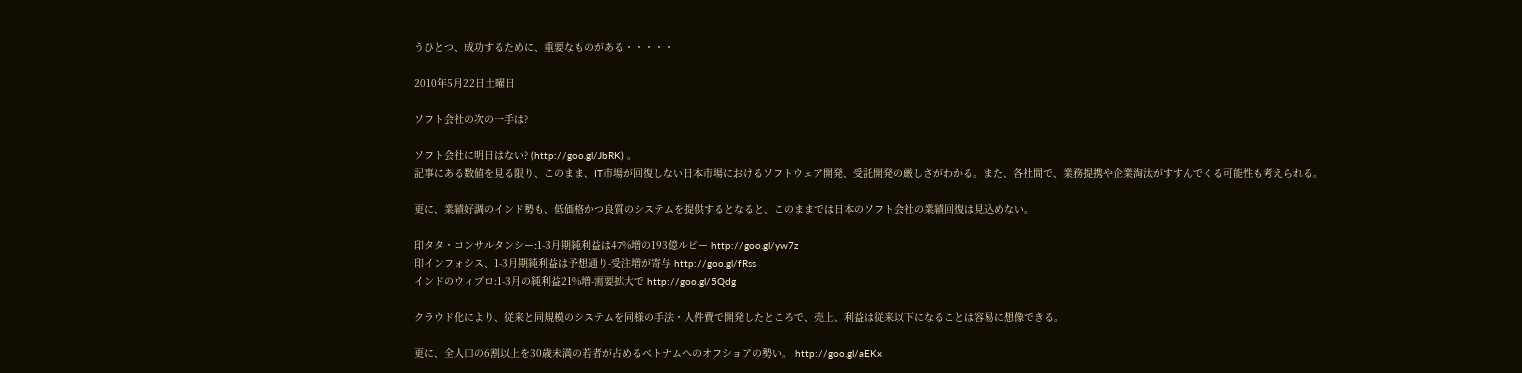うひとつ、成功するために、重要なものがある・・・・・

2010年5月22日土曜日

ソフト会社の次の一手は?

ソフト会社に明日はない? (http://goo.gl/JbRK) 。
記事にある数値を見る限り、このまま、IT市場が回復しない日本市場におけるソフトウェア開発、受託開発の厳しさがわかる。また、各社間で、業務提携や企業淘汰がすすんでくる可能性も考えられる。

更に、業績好調のインド勢も、低価格かつ良質のシステムを提供するとなると、このままでは日本のソフト会社の業績回復は見込めない。

印タタ・コンサルタンシー:1-3月期純利益は47%増の193億ルピー http://goo.gl/yw7z
印インフォシス、1-3月期純利益は予想通り-受注増が寄与 http://goo.gl/fRss
インドのウィプロ:1-3月の純利益21%増-需要拡大で http://goo.gl/5Qdg

クラウド化により、従来と同規模のシステムを同様の手法・人件費で開発したところで、売上、利益は従来以下になることは容易に想像できる。

更に、全人口の6割以上を30歳未満の若者が占めるベトナムへのオフショアの勢い。 http://goo.gl/aEKx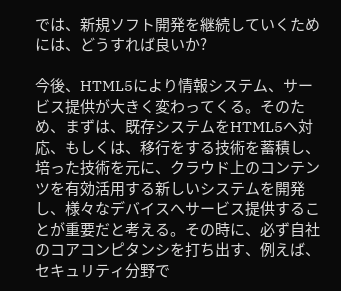では、新規ソフト開発を継続していくためには、どうすれば良いか?

今後、HTML5により情報システム、サービス提供が大きく変わってくる。そのため、まずは、既存システムをHTML5へ対応、もしくは、移行をする技術を蓄積し、培った技術を元に、クラウド上のコンテンツを有効活用する新しいシステムを開発し、様々なデバイスへサービス提供することが重要だと考える。その時に、必ず自社のコアコンピタンシを打ち出す、例えば、セキュリティ分野で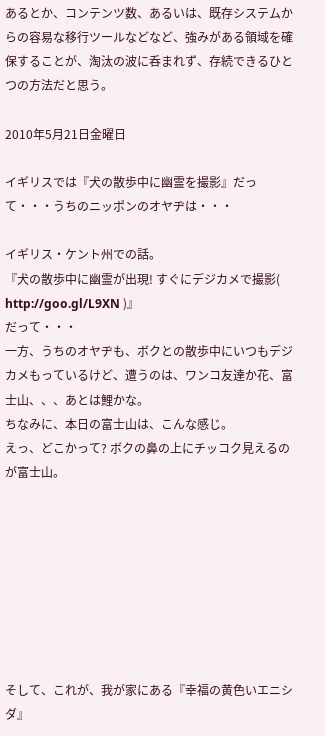あるとか、コンテンツ数、あるいは、既存システムからの容易な移行ツールなどなど、強みがある領域を確保することが、淘汰の波に呑まれず、存続できるひとつの方法だと思う。

2010年5月21日金曜日

イギリスでは『犬の散歩中に幽霊を撮影』だって・・・うちのニッポンのオヤヂは・・・

イギリス・ケント州での話。
『犬の散歩中に幽霊が出現! すぐにデジカメで撮影( http://goo.gl/L9XN )』
だって・・・
一方、うちのオヤヂも、ボクとの散歩中にいつもデジカメもっているけど、遭うのは、ワンコ友達か花、富士山、、、あとは鯉かな。
ちなみに、本日の富士山は、こんな感じ。
えっ、どこかって? ボクの鼻の上にチッコク見えるのが富士山。








そして、これが、我が家にある『幸福の黄色いエニシダ』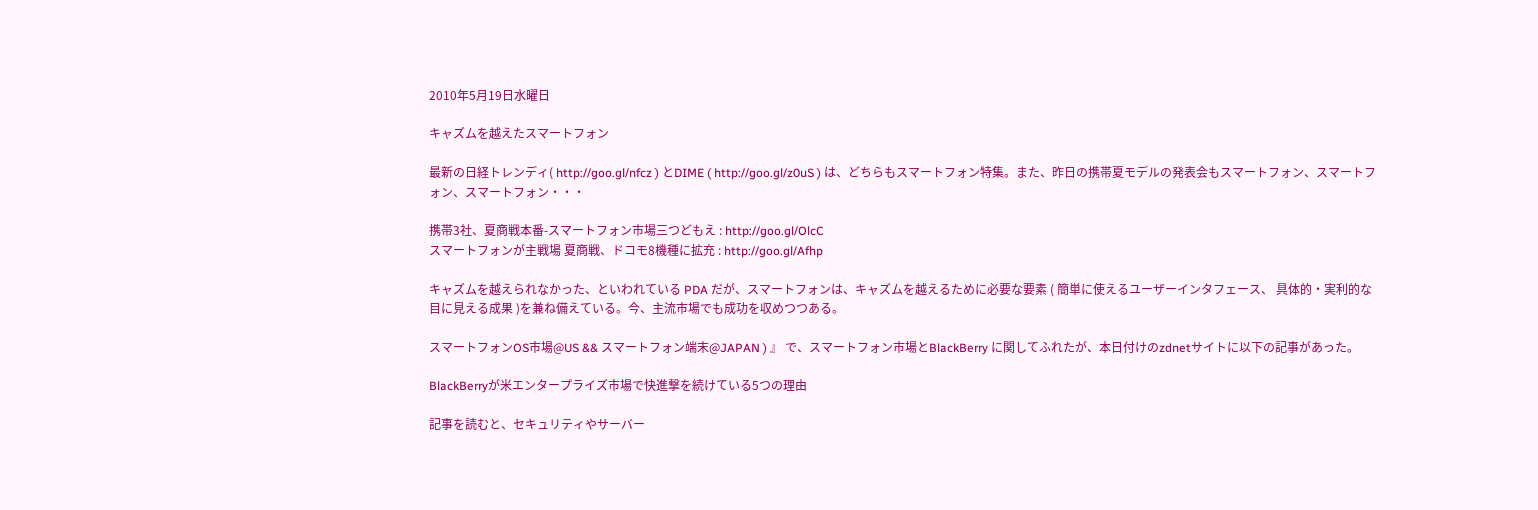2010年5月19日水曜日

キャズムを越えたスマートフォン

最新の日経トレンディ( http://goo.gl/nfcz ) とDIME ( http://goo.gl/z0uS ) は、どちらもスマートフォン特集。また、昨日の携帯夏モデルの発表会もスマートフォン、スマートフォン、スマートフォン・・・

携帯3社、夏商戦本番-スマートフォン市場三つどもえ : http://goo.gl/OlcC
スマートフォンが主戦場 夏商戦、ドコモ8機種に拡充 : http://goo.gl/Afhp

キャズムを越えられなかった、といわれている PDA だが、スマートフォンは、キャズムを越えるために必要な要素 ( 簡単に使えるユーザーインタフェース、 具体的・実利的な目に見える成果 )を兼ね備えている。今、主流市場でも成功を収めつつある。

スマートフォンOS市場@US && スマートフォン端末@JAPAN ) 』 で、スマートフォン市場とBlackBerry に関してふれたが、本日付けのzdnetサイトに以下の記事があった。

BlackBerryが米エンタープライズ市場で快進撃を続けている5つの理由

記事を読むと、セキュリティやサーバー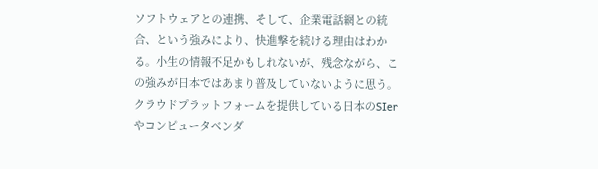ソフトウェアとの連携、そして、企業電話網との統合、という強みにより、快進撃を続ける理由はわかる。小生の情報不足かもしれないが、残念ながら、この強みが日本ではあまり普及していないように思う。クラウドプラットフォームを提供している日本のSIer やコンピュータベンダ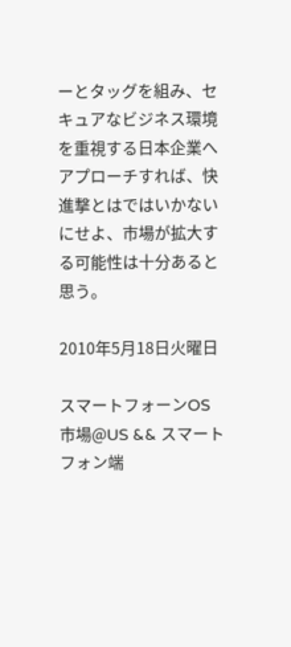ーとタッグを組み、セキュアなビジネス環境を重視する日本企業へアプローチすれば、快進撃とはではいかないにせよ、市場が拡大する可能性は十分あると思う。

2010年5月18日火曜日

スマートフォーンOS市場@US && スマートフォン端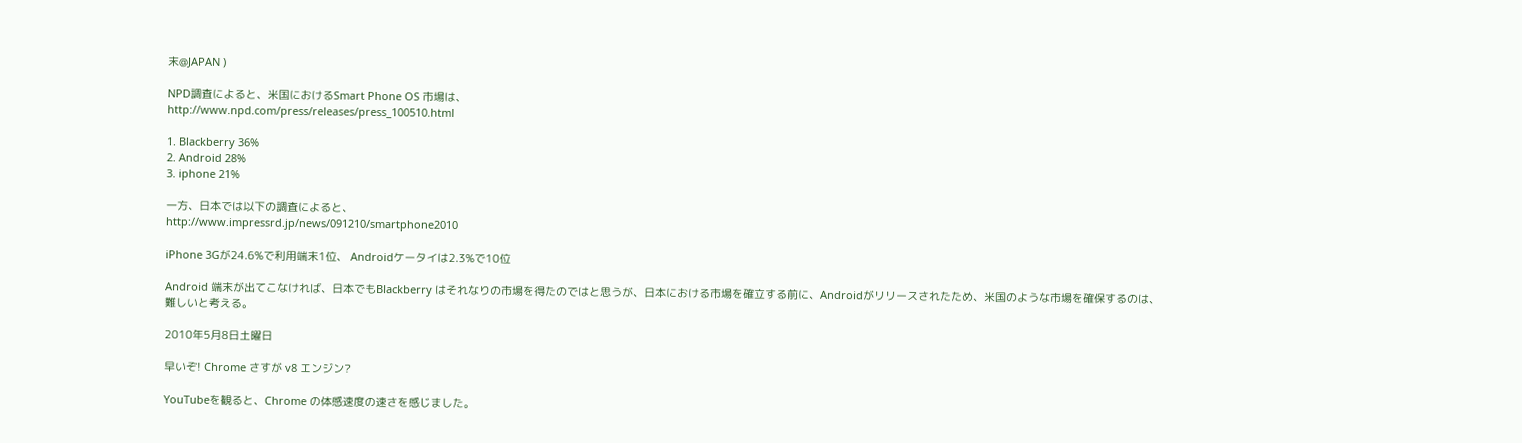末@JAPAN )

NPD調査によると、米国におけるSmart Phone OS 市場は、
http://www.npd.com/press/releases/press_100510.html

1. Blackberry 36%
2. Android 28%
3. iphone 21%

一方、日本では以下の調査によると、
http://www.impressrd.jp/news/091210/smartphone2010

iPhone 3Gが24.6%で利用端末1位、 Androidケータイは2.3%で10位

Android 端末が出てこなければ、日本でもBlackberry はそれなりの市場を得たのではと思うが、日本における市場を確立する前に、Androidがリリースされたため、米国のような市場を確保するのは、難しいと考える。

2010年5月8日土曜日

早いぞ! Chrome さすが v8 エンジン?

YouTubeを観ると、Chrome の体感速度の速さを感じました。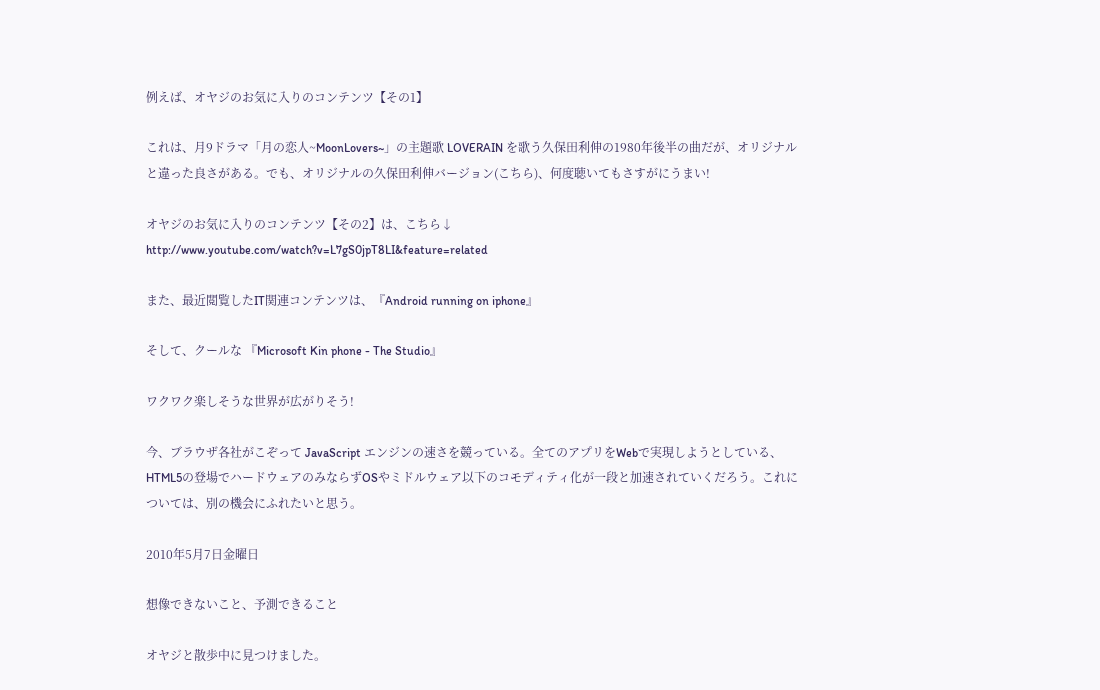例えば、オヤジのお気に入りのコンテンツ【その1】

これは、月9ドラマ「月の恋人~MoonLovers~」の主題歌 LOVERAIN を歌う久保田利伸の1980年後半の曲だが、オリジナルと違った良さがある。でも、オリジナルの久保田利伸バージョン(こちら)、何度聴いてもさすがにうまい!

オヤジのお気に入りのコンテンツ【その2】は、こちら↓
http://www.youtube.com/watch?v=L7gS0jpT8LI&feature=related

また、最近閲覧したIT関連コンテンツは、『Android running on iphone』

そして、クールな 『Microsoft Kin phone - The Studio』

ワクワク楽しそうな世界が広がりそう!

今、ブラウザ各社がこぞって JavaScript エンジンの速さを競っている。全てのアプリをWebで実現しようとしている、HTML5の登場でハードウェアのみならずOSやミドルウェア以下のコモディティ化が一段と加速されていくだろう。これについては、別の機会にふれたいと思う。

2010年5月7日金曜日

想像できないこと、予測できること

オヤジと散歩中に見つけました。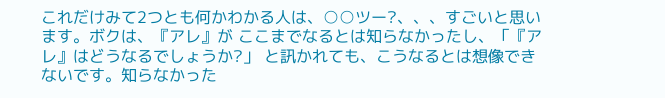これだけみて2つとも何かわかる人は、○○ツー?、、、すごいと思います。ボクは、『アレ』が ここまでなるとは知らなかったし、「『アレ』はどうなるでしょうか?」 と訊かれても、こうなるとは想像できないです。知らなかった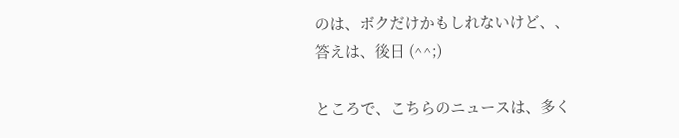のは、ボクだけかもしれないけど、、
答えは、後日 (^^;)

ところで、こちらのニュースは、多く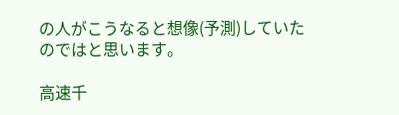の人がこうなると想像(予測)していたのではと思います。

高速千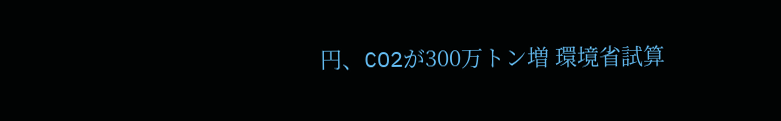円、CO2が300万トン増 環境省試算